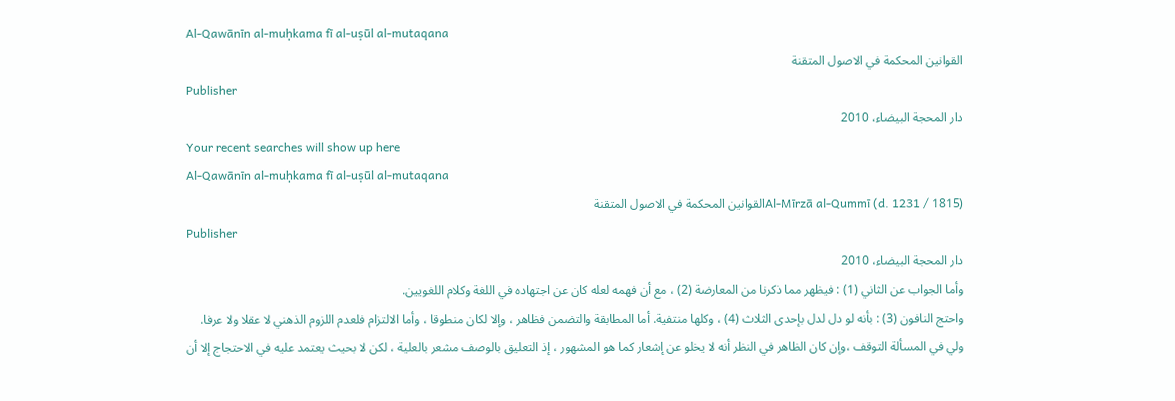Al-Qawānīn al-muḥkama fī al-uṣūl al-mutaqana
القوانين المحكمة في الاصول المتقنة
Publisher
دار المحجة البيضاء، 2010
Your recent searches will show up here
Al-Qawānīn al-muḥkama fī al-uṣūl al-mutaqana
Al-Mīrzā al-Qummī (d. 1231 / 1815)القوانين المحكمة في الاصول المتقنة
Publisher
دار المحجة البيضاء، 2010
وأما الجواب عن الثاني (1) : فيظهر مما ذكرنا من المعارضة (2) ، مع أن فهمه لعله كان عن اجتهاده في اللغة وكلام اللغويين.
واحتج النافون (3) : بأنه لو دل لدل بإحدى الثلاث (4) ، وكلها منتفية. أما المطابقة والتضمن فظاهر ، وإلا لكان منطوقا ، وأما الالتزام فلعدم اللزوم الذهني لا عقلا ولا عرفا.
ولي في المسألة التوقف ،وإن كان الظاهر في النظر أنه لا يخلو عن إشعار كما هو المشهور ، إذ التعليق بالوصف مشعر بالعلية ، لكن لا بحيث يعتمد عليه في الاحتجاج إلا أن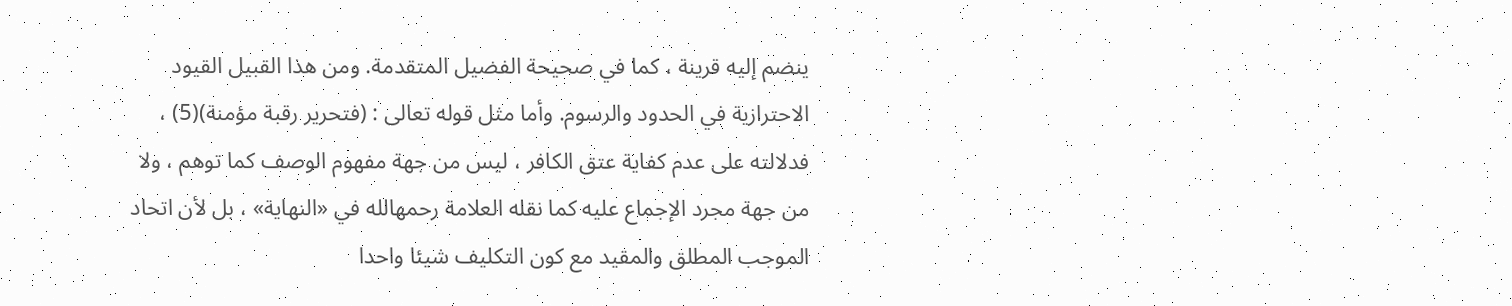ينضم إليه قرينة ، كما في صحيحة الفضيل المتقدمة. ومن هذا القبيل القيود الاحترازية في الحدود والرسوم. وأما مثل قوله تعالى : (فتحرير رقبة مؤمنة)(5) ، فدلالته على عدم كفاية عتق الكافر ، ليس من جهة مفهوم الوصف كما توهم ، ولا من جهة مجرد الإجماع عليه كما نقله العلامة رحمهالله في «النهاية» ، بل لأن اتحاد الموجب المطلق والمقيد مع كون التكليف شيئا واحدا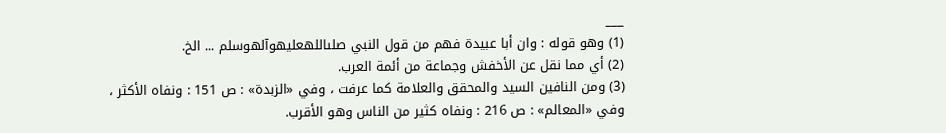___
(1) وهو قوله : وان أبا عبيدة فهم من قول النبي صلىاللهعليهوآلهوسلم ... الخ.
(2) أي مما نقل عن الأخفش وجماعة من أئمة العرب.
(3) ومن النافين السيد والمحقق والعلامة كما عرفت ، وفي «الزبدة» : ص 151 : ونفاه الأكثر ، وفي «المعالم» : ص 216 : ونفاه كثير من الناس وهو الأقرب.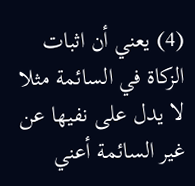(4) يعني أن اثبات الزكاة في السائمة مثلا لا يدل على نفيها عن غير السائمة أعني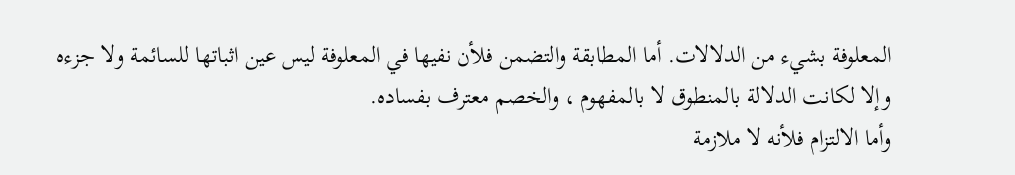المعلوفة بشيء من الدلالات. أما المطابقة والتضمن فلأن نفيها في المعلوفة ليس عين اثباتها للسائمة ولا جزءه وإلا لكانت الدلالة بالمنطوق لا بالمفهوم ، والخصم معترف بفساده.
وأما الالتزام فلأنه لا ملازمة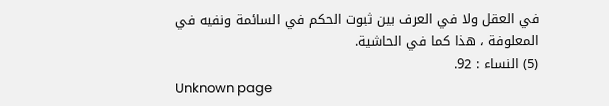في العقل ولا في العرف بين ثبوت الحكم في السائمة ونفيه في المعلوفة ، هذا كما في الحاشية.
(5) النساء : 92.
Unknown page